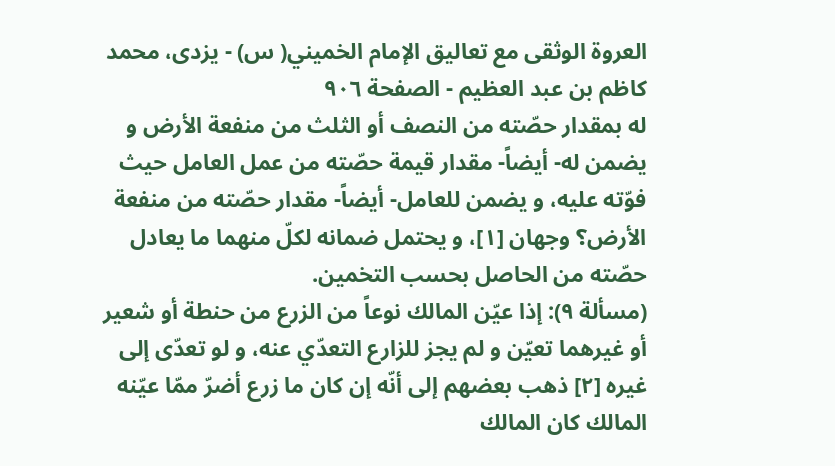العروة الوثقى مع تعاليق الإمام الخميني( س) - يزدى، محمد كاظم بن عبد العظيم - الصفحة ٩٠٦
له بمقدار حصّته من النصف أو الثلث من منفعة الأرض و يضمن له- أيضاً- مقدار قيمة حصّته من عمل العامل حيث فوّته عليه، و يضمن للعامل- أيضاً- مقدار حصّته من منفعة الأرض؟ وجهان [١]، و يحتمل ضمانه لكلّ منهما ما يعادل حصّته من الحاصل بحسب التخمين.
(مسألة ٩): إذا عيّن المالك نوعاً من الزرع من حنطة أو شعير أو غيرهما تعيّن و لم يجز للزارع التعدّي عنه، و لو تعدّى إلى غيره [٢] ذهب بعضهم إلى أنّه إن كان ما زرع أضرّ ممّا عيّنه المالك كان المالك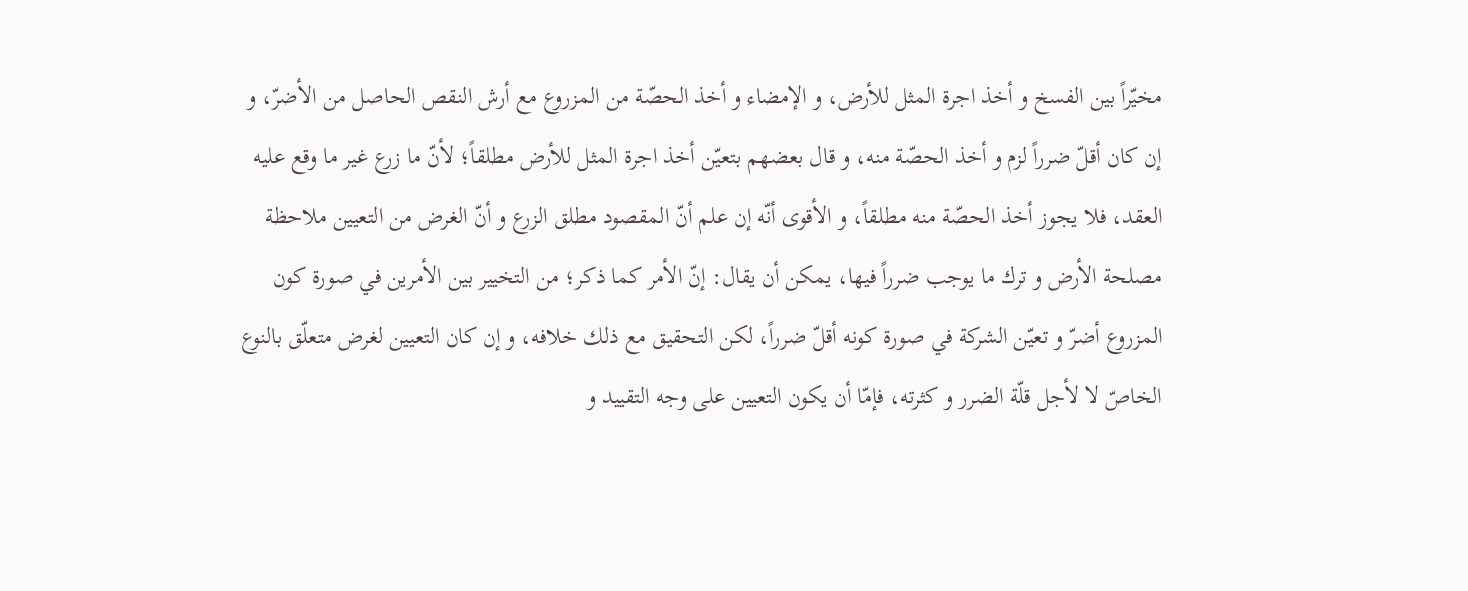مخيّراً بين الفسخ و أخذ اجرة المثل للأرض، و الإمضاء و أخذ الحصّة من المزروع مع أرش النقص الحاصل من الأضرّ، و إن كان أقلّ ضرراً لزم و أخذ الحصّة منه، و قال بعضهم بتعيّن أخذ اجرة المثل للأرض مطلقاً؛ لأنّ ما زرع غير ما وقع عليه العقد، فلا يجوز أخذ الحصّة منه مطلقاً، و الأقوى أنّه إن علم أنّ المقصود مطلق الزرع و أنّ الغرض من التعيين ملاحظة مصلحة الأرض و ترك ما يوجب ضرراً فيها، يمكن أن يقال: إنّ الأمر كما ذكر؛ من التخيير بين الأمرين في صورة كون المزروع أضرّ و تعيّن الشركة في صورة كونه أقلّ ضرراً، لكن التحقيق مع ذلك خلافه، و إن كان التعيين لغرض متعلّق بالنوع الخاصّ لا لأجل قلّة الضرر و كثرته، فإمّا أن يكون التعيين على وجه التقييد و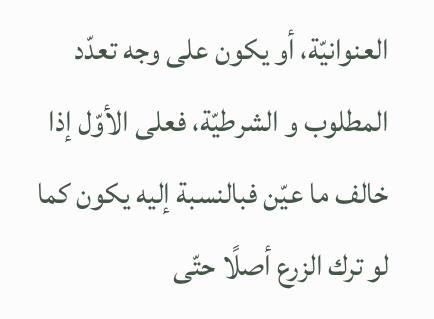العنوانيّة، أو يكون على وجه تعدّد المطلوب و الشرطيّة، فعلى الأوّل إذا خالف ما عيّن فبالنسبة إليه يكون كما لو ترك الزرع أصلًا حتّى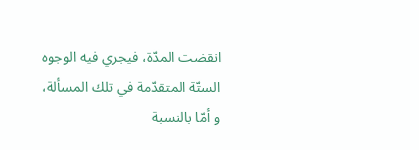انقضت المدّة، فيجري فيه الوجوه الستّة المتقدّمة في تلك المسألة، و أمّا بالنسبة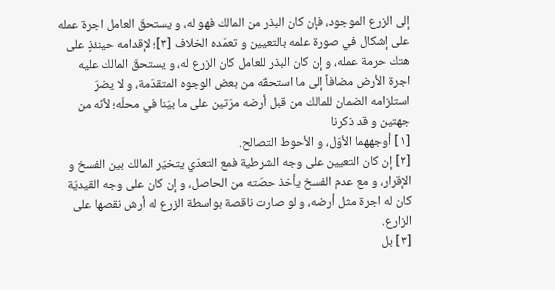إلى الزرع الموجود، فإن كان البذر من المالك فهو له، و يستحقّ العامل اجرة عمله على إشكال في صورة علمه بالتعيين و تعمّده الخلاف [٣]؛ لإقدامه حينئذٍ على هتك حرمة عمله، و إن كان البذر للعامل كان الزرع له، و يستحقّ المالك عليه اجرة الأرض مضافاً إلى ما استحقّه من بعض الوجوه المتقدّمة، و لا يضرّ استلزامه الضمان للمالك من قبل أرضه مرّتين على ما بيّنا في محلّه؛ لأنّه من جهتين و قد ذكرنا
[١] أوجههما الأوّل، و الأحوط التصالح.
[٢] إن كان التعيين على وجه الشرطية فمع التعدّي يتخيّر المالك بين الفسخ و الإقرار، و مع عدم الفسخ يأخذ حصّته من الحاصل، و إن كان على وجه القيديّة كان له اجرة مثل أرضه، و لو صارت ناقصة بواسطة الزرع له أرش نقصها على الزارع.
[٣] بل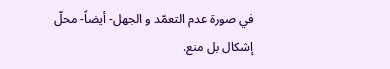في صورة عدم التعمّد و الجهل- أيضاً- محلّ إشكال بل منع.